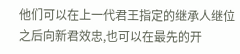他们可以在上一代君王指定的继承人继位之后向新君效忠,也可以在最先的开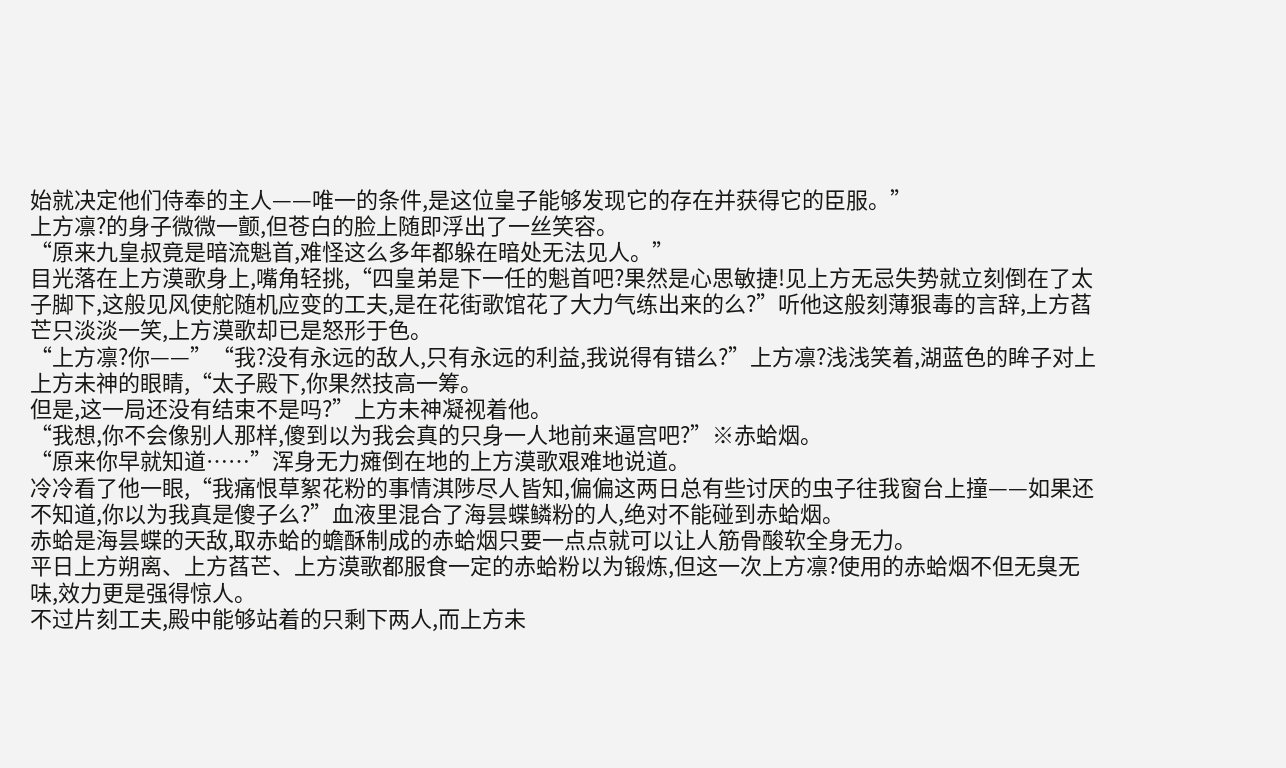始就决定他们侍奉的主人——唯一的条件,是这位皇子能够发现它的存在并获得它的臣服。”
上方凛?的身子微微一颤,但苍白的脸上随即浮出了一丝笑容。
“原来九皇叔竟是暗流魁首,难怪这么多年都躲在暗处无法见人。”
目光落在上方漠歌身上,嘴角轻挑,“四皇弟是下一任的魁首吧?果然是心思敏捷!见上方无忌失势就立刻倒在了太子脚下,这般见风使舵随机应变的工夫,是在花街歌馆花了大力气练出来的么?”听他这般刻薄狠毒的言辞,上方萏芒只淡淡一笑,上方漠歌却已是怒形于色。
“上方凛?你——”“我?没有永远的敌人,只有永远的利益,我说得有错么?”上方凛?浅浅笑着,湖蓝色的眸子对上上方未神的眼睛,“太子殿下,你果然技高一筹。
但是,这一局还没有结束不是吗?”上方未神凝视着他。
“我想,你不会像别人那样,傻到以为我会真的只身一人地前来逼宫吧?”※赤蛤烟。
“原来你早就知道……”浑身无力瘫倒在地的上方漠歌艰难地说道。
冷冷看了他一眼,“我痛恨草絮花粉的事情淇陟尽人皆知,偏偏这两日总有些讨厌的虫子往我窗台上撞——如果还不知道,你以为我真是傻子么?”血液里混合了海昙蝶鳞粉的人,绝对不能碰到赤蛤烟。
赤蛤是海昙蝶的天敌,取赤蛤的蟾酥制成的赤蛤烟只要一点点就可以让人筋骨酸软全身无力。
平日上方朔离、上方萏芒、上方漠歌都服食一定的赤蛤粉以为锻炼,但这一次上方凛?使用的赤蛤烟不但无臭无味,效力更是强得惊人。
不过片刻工夫,殿中能够站着的只剩下两人,而上方未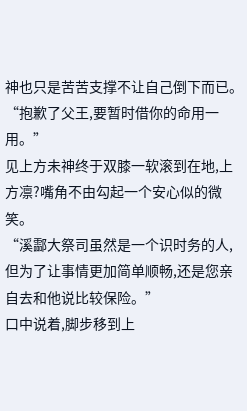神也只是苦苦支撑不让自己倒下而已。
“抱歉了父王,要暂时借你的命用一用。”
见上方未神终于双膝一软滚到在地,上方凛?嘴角不由勾起一个安心似的微笑。
“溪酃大祭司虽然是一个识时务的人,但为了让事情更加简单顺畅,还是您亲自去和他说比较保险。”
口中说着,脚步移到上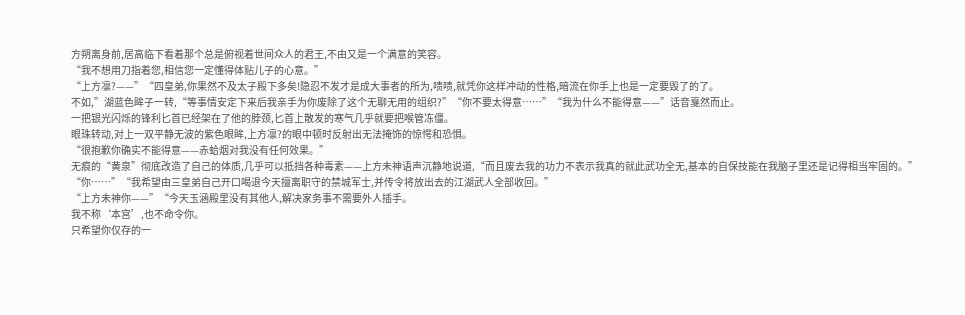方朔离身前,居高临下看着那个总是俯视着世间众人的君王,不由又是一个满意的笑容。
“我不想用刀指着您,相信您一定懂得体贴儿子的心意。”
“上方凛?——”“四皇弟,你果然不及太子殿下多矣!隐忍不发才是成大事者的所为,啧啧,就凭你这样冲动的性格,暗流在你手上也是一定要毁了的了。
不如,”湖蓝色眸子一转,“等事情安定下来后我亲手为你废除了这个无聊无用的组织?”“你不要太得意……”“我为什么不能得意——”话音戛然而止。
一把银光闪烁的锋利匕首已经架在了他的脖颈,匕首上散发的寒气几乎就要把喉管冻僵。
眼珠转动,对上一双平静无波的紫色眼眸,上方凛?的眼中顿时反射出无法掩饰的惊愕和恐惧。
“很抱歉你确实不能得意——赤蛤烟对我没有任何效果。”
无痕的“黄泉”彻底改造了自己的体质,几乎可以抵挡各种毒素——上方未神语声沉静地说道,“而且废去我的功力不表示我真的就此武功全无,基本的自保技能在我脑子里还是记得相当牢固的。”
“你……”“我希望由三皇弟自己开口喝退今天擅离职守的禁城军士,并传令将放出去的江湖武人全部收回。”
“上方未神你——”“今天玉涵殿里没有其他人,解决家务事不需要外人插手。
我不称‘本宫’,也不命令你。
只希望你仅存的一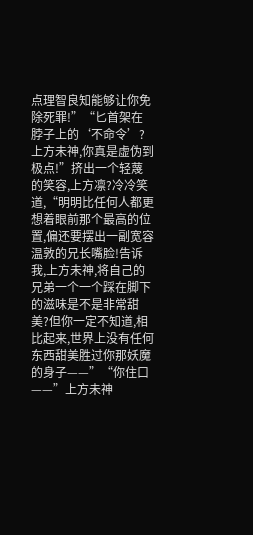点理智良知能够让你免除死罪!”“匕首架在脖子上的‘不命令’?上方未神,你真是虚伪到极点!”挤出一个轻蔑的笑容,上方凛?冷冷笑道,“明明比任何人都更想着眼前那个最高的位置,偏还要摆出一副宽容温敦的兄长嘴脸!告诉我,上方未神,将自己的兄弟一个一个踩在脚下的滋味是不是非常甜美?但你一定不知道,相比起来,世界上没有任何东西甜美胜过你那妖魔的身子——”“你住口——”上方未神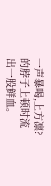一声暴喝,上方凛?的脖子上顿时流出一股鲜血。